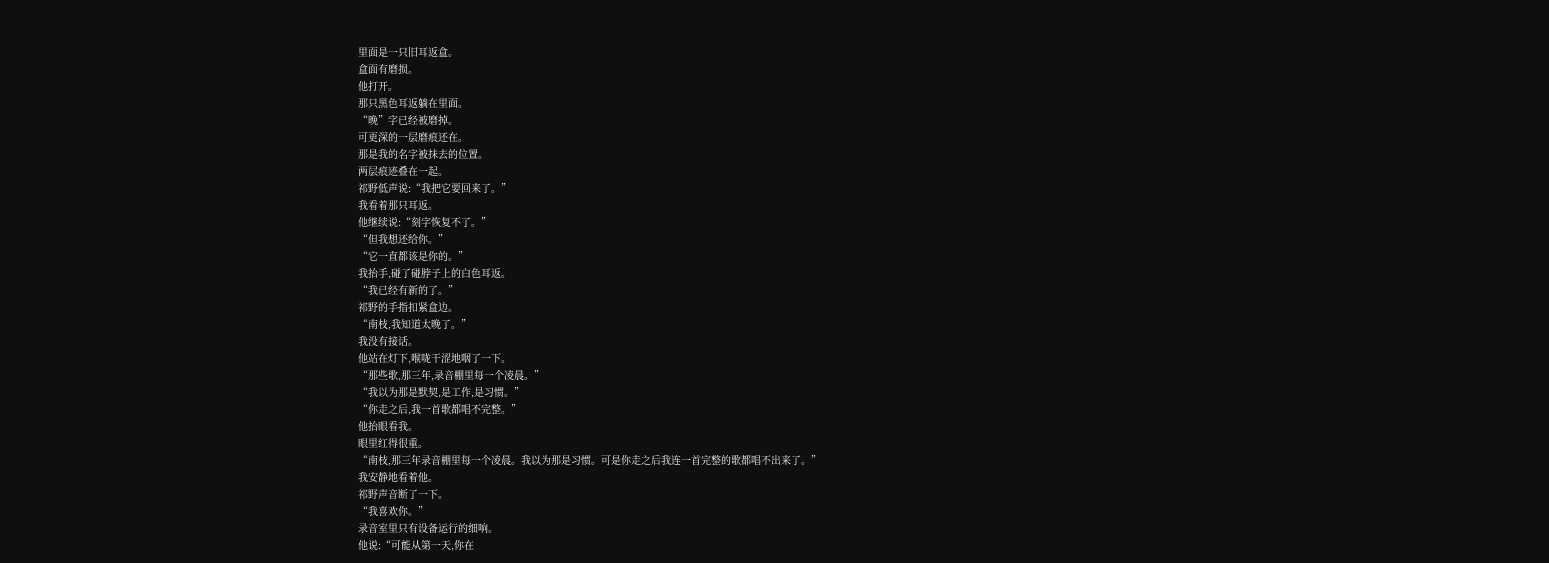里面是一只旧耳返盒。
盒面有磨损。
他打开。
那只黑色耳返躺在里面。
“晚”字已经被磨掉。
可更深的一层磨痕还在。
那是我的名字被抹去的位置。
两层痕迹叠在一起。
祁野低声说:“我把它要回来了。”
我看着那只耳返。
他继续说:“刻字恢复不了。”
“但我想还给你。”
“它一直都该是你的。”
我抬手,碰了碰脖子上的白色耳返。
“我已经有新的了。”
祁野的手指扣紧盒边。
“南枝,我知道太晚了。”
我没有接话。
他站在灯下,喉咙干涩地咽了一下。
“那些歌,那三年,录音棚里每一个凌晨。”
“我以为那是默契,是工作,是习惯。”
“你走之后,我一首歌都唱不完整。”
他抬眼看我。
眼里红得很重。
“南枝,那三年录音棚里每一个凌晨。我以为那是习惯。可是你走之后我连一首完整的歌都唱不出来了。”
我安静地看着他。
祁野声音断了一下。
“我喜欢你。”
录音室里只有设备运行的细响。
他说:“可能从第一天,你在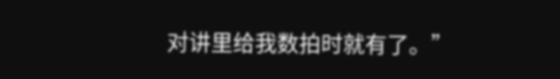对讲里给我数拍时就有了。”